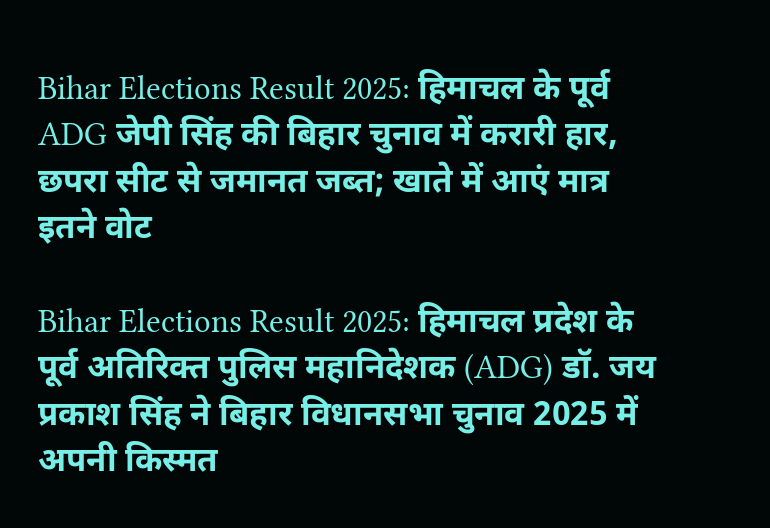Bihar Elections Result 2025: हिमाचल के पूर्व ADG जेपी सिंह की बिहार चुनाव में करारी हार, छपरा सीट से जमानत जब्त; खाते में आएं मात्र इतने वोट

Bihar Elections Result 2025: हिमाचल प्रदेश के पूर्व अतिरिक्त पुलिस महानिदेशक (ADG) डॉ. जय प्रकाश सिंह ने बिहार विधानसभा चुनाव 2025 में अपनी किस्मत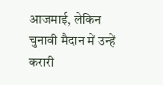आजमाई, लेकिन चुनावी मैदान में उन्हें करारी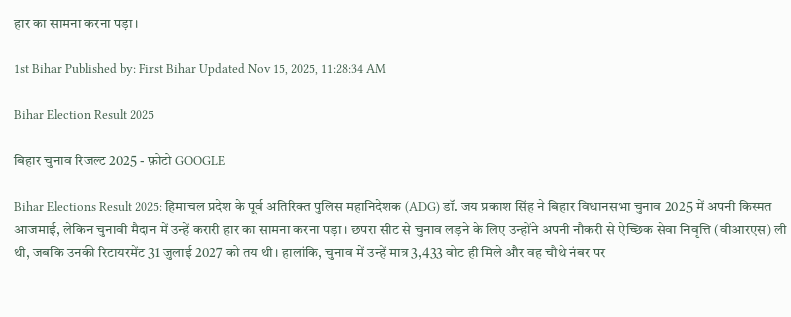हार का सामना करना पड़ा।

1st Bihar Published by: First Bihar Updated Nov 15, 2025, 11:28:34 AM

Bihar Election Result 2025

बिहार चुनाव रिजल्ट 2025 - फ़ोटो GOOGLE

Bihar Elections Result 2025: हिमाचल प्रदेश के पूर्व अतिरिक्त पुलिस महानिदेशक (ADG) डॉ. जय प्रकाश सिंह ने बिहार विधानसभा चुनाव 2025 में अपनी किस्मत आजमाई, लेकिन चुनावी मैदान में उन्हें करारी हार का सामना करना पड़ा। छपरा सीट से चुनाव लड़ने के लिए उन्होंने अपनी नौकरी से ऐच्छिक सेवा निवृत्ति (वीआरएस) ली थी, जबकि उनकी रिटायरमेंट 31 जुलाई 2027 को तय थी। हालांकि, चुनाव में उन्हें मात्र 3,433 वोट ही मिले और वह चौथे नंबर पर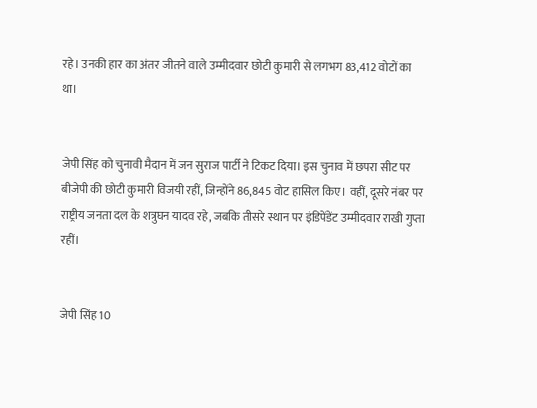रहे। उनकी हार का अंतर जीतने वाले उम्मीदवार छोटी कुमारी से लगभग 83,412 वोटों का था।


जेपी सिंह को चुनावी मैदान में जन सुराज पार्टी ने टिकट दिया। इस चुनाव में छपरा सीट पर बीजेपी की छोटी कुमारी विजयी रहीं, जिन्होंने 86,845 वोट हासिल किए। वहीं, दूसरे नंबर पर राष्ट्रीय जनता दल के शत्रुघन यादव रहे, जबकि तीसरे स्थान पर इंडिपेंडेंट उम्मीदवार राखी गुप्ता रहीं।


जेपी सिंह 10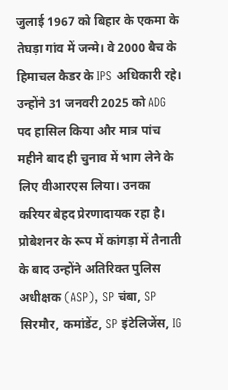जुलाई 1967 को बिहार के एकमा के तेघड़ा गांव में जन्मे। वे 2000 बैच के हिमाचल कैडर के IPS अधिकारी रहे। उन्होंने 31 जनवरी 2025 को ADG पद हासिल किया और मात्र पांच महीने बाद ही चुनाव में भाग लेने के लिए वीआरएस लिया। उनका करियर बेहद प्रेरणादायक रहा है। प्रोबेशनर के रूप में कांगड़ा में तैनाती के बाद उन्होंने अतिरिक्त पुलिस अधीक्षक (ASP), SP चंबा, SP सिरमौर, कमांडेंट, SP इंटेलिजेंस, IG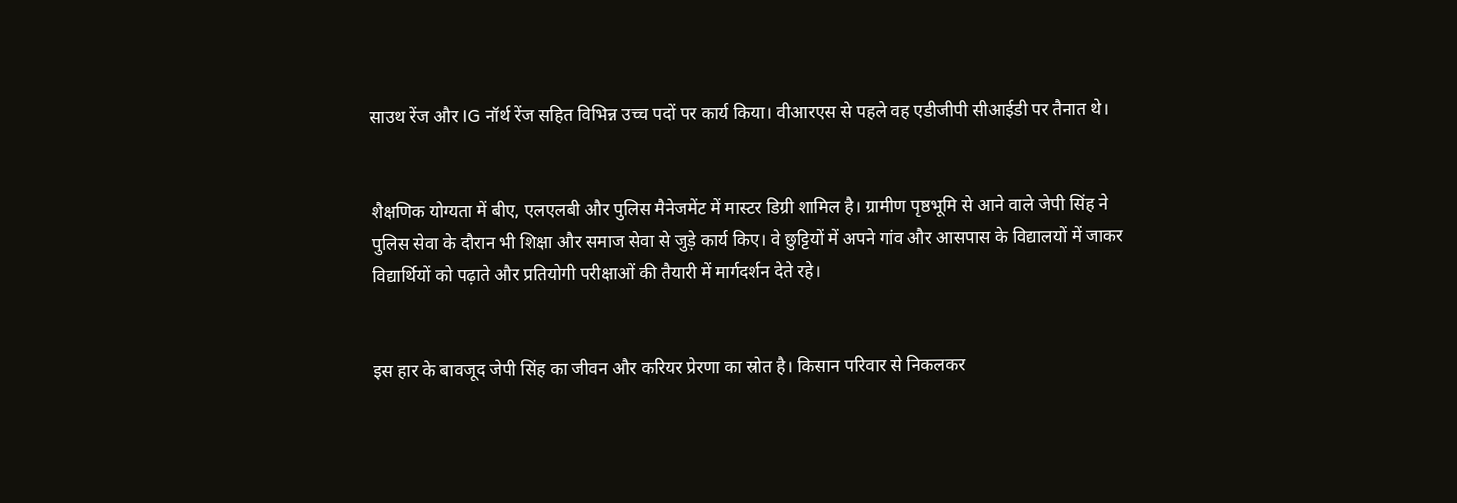साउथ रेंज और IG नॉर्थ रेंज सहित विभिन्न उच्च पदों पर कार्य किया। वीआरएस से पहले वह एडीजीपी सीआईडी पर तैनात थे।


शैक्षणिक योग्यता में बीए, एलएलबी और पुलिस मैनेजमेंट में मास्टर डिग्री शामिल है। ग्रामीण पृष्ठभूमि से आने वाले जेपी सिंह ने पुलिस सेवा के दौरान भी शिक्षा और समाज सेवा से जुड़े कार्य किए। वे छुट्टियों में अपने गांव और आसपास के विद्यालयों में जाकर विद्यार्थियों को पढ़ाते और प्रतियोगी परीक्षाओं की तैयारी में मार्गदर्शन देते रहे।


इस हार के बावजूद जेपी सिंह का जीवन और करियर प्रेरणा का स्रोत है। किसान परिवार से निकलकर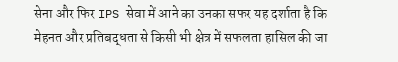सेना और फिर IPS सेवा में आने का उनका सफर यह दर्शाता है कि मेहनत और प्रतिबद्धता से किसी भी क्षेत्र में सफलता हासिल की जा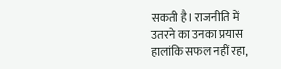सकती है। राजनीति में उतरने का उनका प्रयास हालांकि सफल नहीं रहा,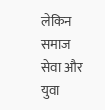लेकिन समाज सेवा और युवा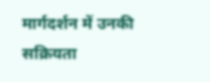मार्गदर्शन में उनकी सक्रियता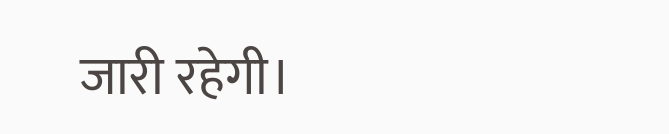जारी रहेगी।